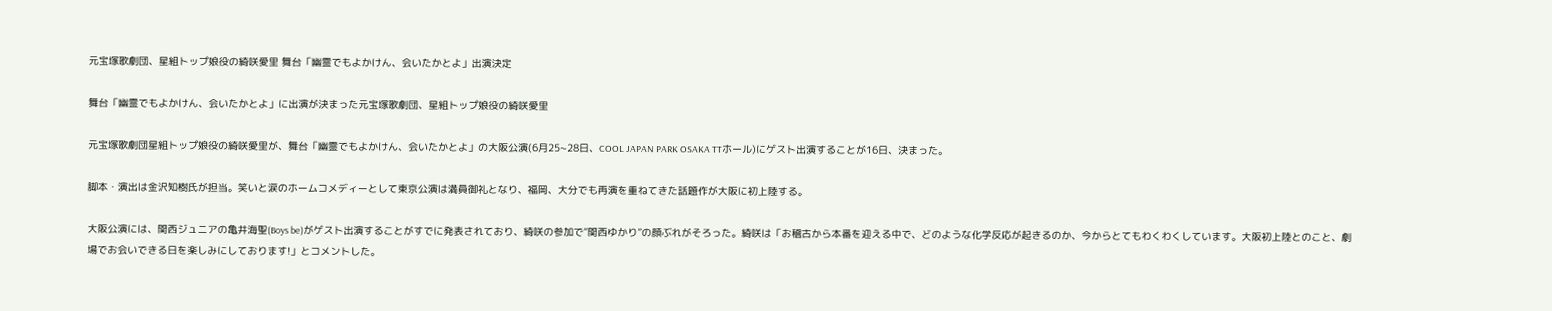元宝塚歌劇団、星組トップ娘役の綺咲愛里 舞台「幽霊でもよかけん、会いたかとよ」出演決定

舞台「幽霊でもよかけん、会いたかとよ」に出演が決まった元宝塚歌劇団、星組トップ娘役の綺咲愛里

元宝塚歌劇団星組トップ娘役の綺咲愛里が、舞台「幽霊でもよかけん、会いたかとよ」の大阪公演(6月25~28日、COOL JAPAN PARK OSAKA TTホール)にゲスト出演することが16日、決まった。

脚本・演出は金沢知樹氏が担当。笑いと涙のホームコメディーとして東京公演は満員御礼となり、福岡、大分でも再演を重ねてきた話題作が大阪に初上陸する。

大阪公演には、関西ジュニアの亀井海聖(Boys be)がゲスト出演することがすでに発表されており、綺咲の参加で“関西ゆかり”の顔ぶれがそろった。綺咲は「お稽古から本番を迎える中で、どのような化学反応が起きるのか、今からとてもわくわくしています。大阪初上陸とのこと、劇場でお会いできる日を楽しみにしております!」とコメントした。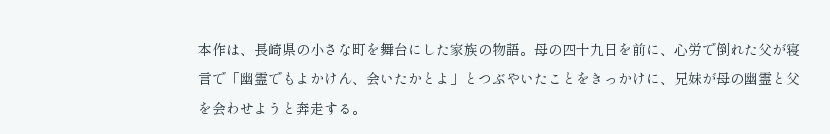本作は、長崎県の小さな町を舞台にした家族の物語。母の四十九日を前に、心労で倒れた父が寝言で「幽霊でもよかけん、会いたかとよ」とつぶやいたことをきっかけに、兄妹が母の幽霊と父を会わせようと奔走する。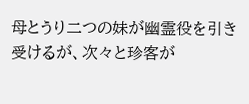母とうり二つの妹が幽霊役を引き受けるが、次々と珍客が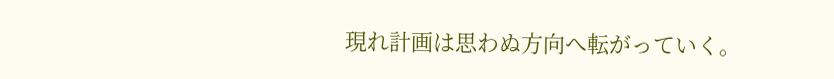現れ計画は思わぬ方向へ転がっていく。